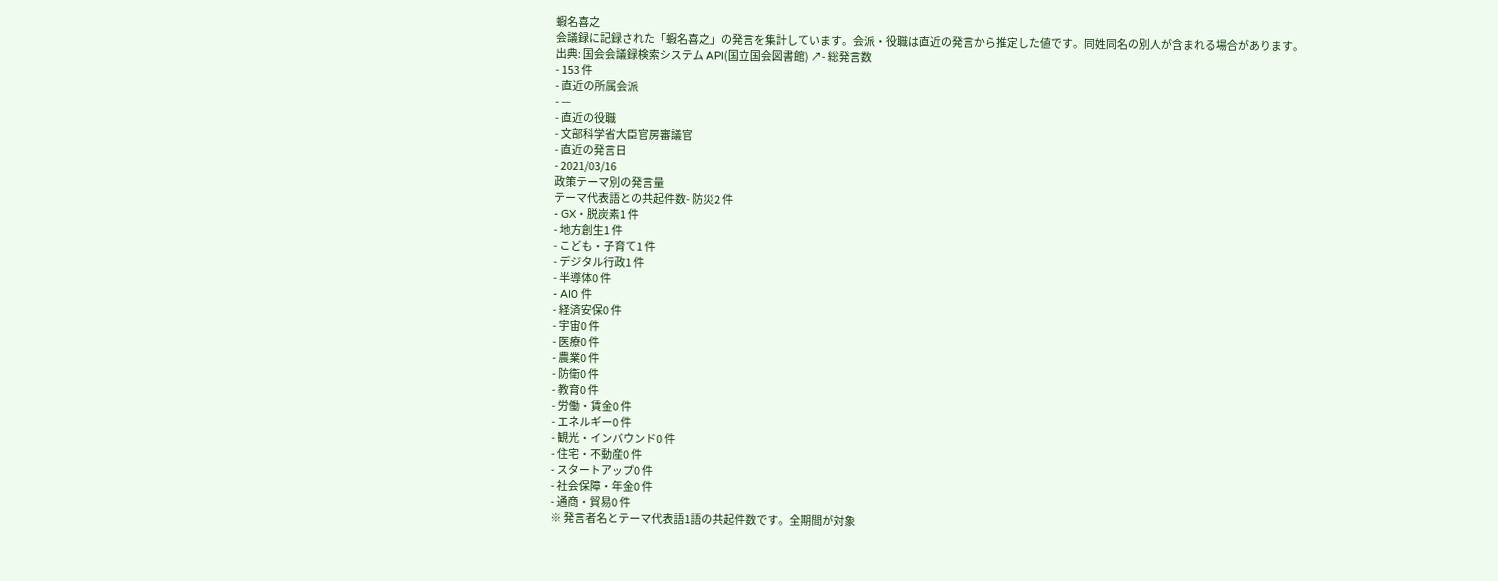蝦名喜之
会議録に記録された「蝦名喜之」の発言を集計しています。会派・役職は直近の発言から推定した値です。同姓同名の別人が含まれる場合があります。
出典: 国会会議録検索システム API(国立国会図書館) ↗- 総発言数
- 153 件
- 直近の所属会派
- —
- 直近の役職
- 文部科学省大臣官房審議官
- 直近の発言日
- 2021/03/16
政策テーマ別の発言量
テーマ代表語との共起件数- 防災2 件
- GX・脱炭素1 件
- 地方創生1 件
- こども・子育て1 件
- デジタル行政1 件
- 半導体0 件
- AI0 件
- 経済安保0 件
- 宇宙0 件
- 医療0 件
- 農業0 件
- 防衛0 件
- 教育0 件
- 労働・賃金0 件
- エネルギー0 件
- 観光・インバウンド0 件
- 住宅・不動産0 件
- スタートアップ0 件
- 社会保障・年金0 件
- 通商・貿易0 件
※ 発言者名とテーマ代表語1語の共起件数です。全期間が対象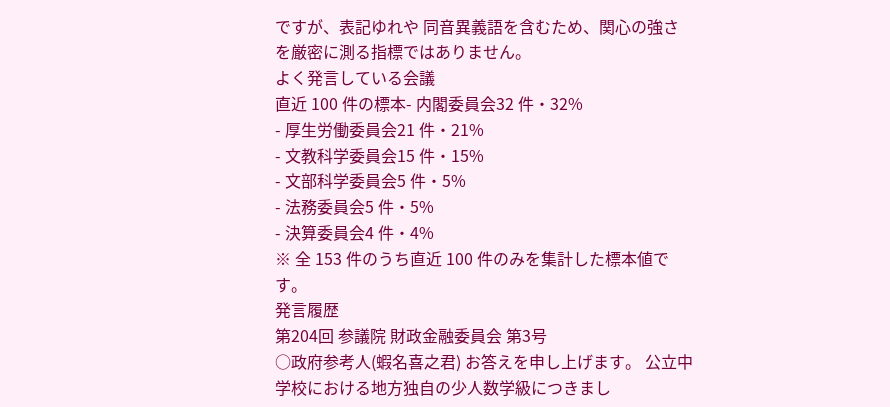ですが、表記ゆれや 同音異義語を含むため、関心の強さを厳密に測る指標ではありません。
よく発言している会議
直近 100 件の標本- 内閣委員会32 件・32%
- 厚生労働委員会21 件・21%
- 文教科学委員会15 件・15%
- 文部科学委員会5 件・5%
- 法務委員会5 件・5%
- 決算委員会4 件・4%
※ 全 153 件のうち直近 100 件のみを集計した標本値です。
発言履歴
第204回 参議院 財政金融委員会 第3号
○政府参考人(蝦名喜之君) お答えを申し上げます。 公立中学校における地方独自の少人数学級につきまし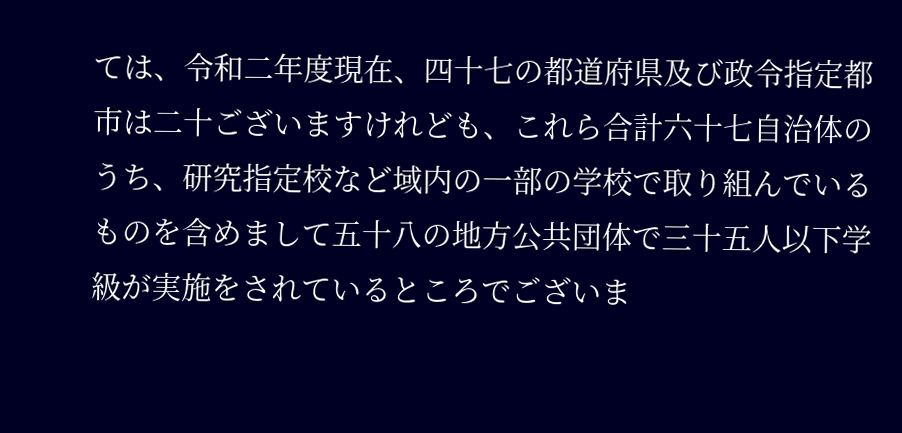ては、令和二年度現在、四十七の都道府県及び政令指定都市は二十ございますけれども、これら合計六十七自治体のうち、研究指定校など域内の一部の学校で取り組んでいるものを含めまして五十八の地方公共団体で三十五人以下学級が実施をされているところでございま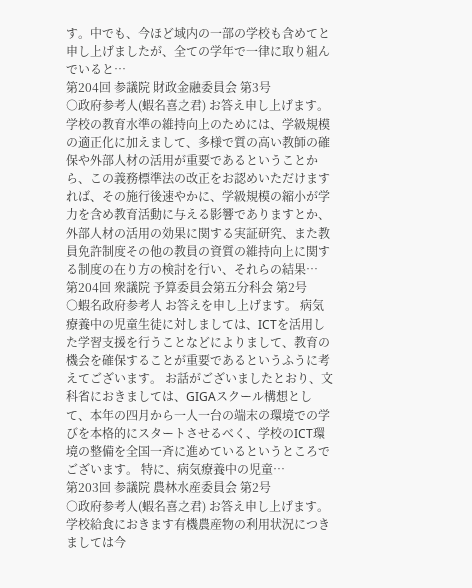す。中でも、今ほど域内の一部の学校も含めてと申し上げましたが、全ての学年で一律に取り組んでいると…
第204回 参議院 財政金融委員会 第3号
○政府参考人(蝦名喜之君) お答え申し上げます。 学校の教育水準の維持向上のためには、学級規模の適正化に加えまして、多様で質の高い教師の確保や外部人材の活用が重要であるということから、この義務標準法の改正をお認めいただけますれば、その施行後速やかに、学級規模の縮小が学力を含め教育活動に与える影響でありますとか、外部人材の活用の効果に関する実証研究、また教員免許制度その他の教員の資質の維持向上に関する制度の在り方の検討を行い、それらの結果…
第204回 衆議院 予算委員会第五分科会 第2号
○蝦名政府参考人 お答えを申し上げます。 病気療養中の児童生徒に対しましては、ICTを活用した学習支援を行うことなどによりまして、教育の機会を確保することが重要であるというふうに考えてございます。 お話がございましたとおり、文科省におきましては、GIGAスクール構想として、本年の四月から一人一台の端末の環境での学びを本格的にスタートさせるべく、学校のICT環境の整備を全国一斉に進めているというところでございます。 特に、病気療養中の児童…
第203回 参議院 農林水産委員会 第2号
○政府参考人(蝦名喜之君) お答え申し上げます。 学校給食におきます有機農産物の利用状況につきましては今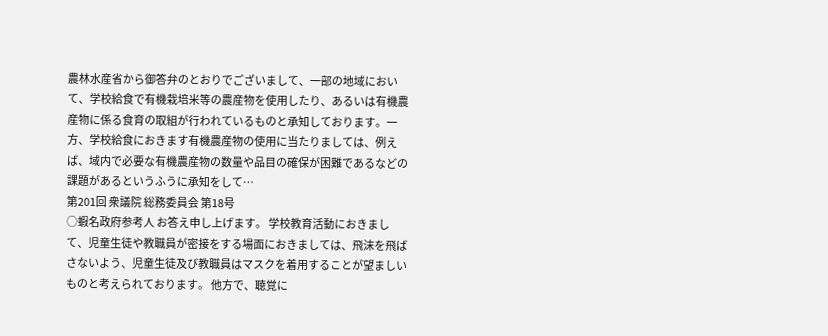農林水産省から御答弁のとおりでございまして、一部の地域において、学校給食で有機栽培米等の農産物を使用したり、あるいは有機農産物に係る食育の取組が行われているものと承知しております。一方、学校給食におきます有機農産物の使用に当たりましては、例えば、域内で必要な有機農産物の数量や品目の確保が困難であるなどの課題があるというふうに承知をして…
第201回 衆議院 総務委員会 第18号
○蝦名政府参考人 お答え申し上げます。 学校教育活動におきまして、児童生徒や教職員が密接をする場面におきましては、飛沫を飛ばさないよう、児童生徒及び教職員はマスクを着用することが望ましいものと考えられております。 他方で、聴覚に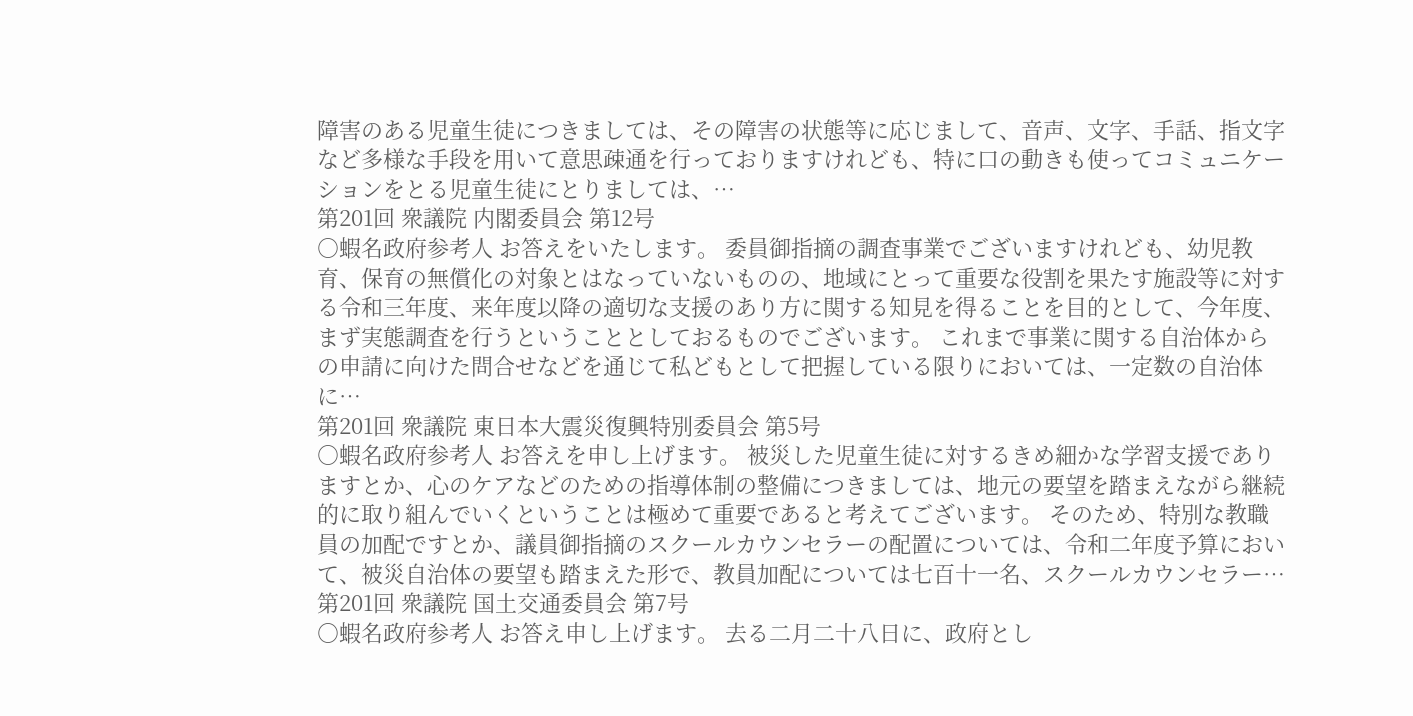障害のある児童生徒につきましては、その障害の状態等に応じまして、音声、文字、手話、指文字など多様な手段を用いて意思疎通を行っておりますけれども、特に口の動きも使ってコミュニケーションをとる児童生徒にとりましては、…
第201回 衆議院 内閣委員会 第12号
○蝦名政府参考人 お答えをいたします。 委員御指摘の調査事業でございますけれども、幼児教育、保育の無償化の対象とはなっていないものの、地域にとって重要な役割を果たす施設等に対する令和三年度、来年度以降の適切な支援のあり方に関する知見を得ることを目的として、今年度、まず実態調査を行うということとしておるものでございます。 これまで事業に関する自治体からの申請に向けた問合せなどを通じて私どもとして把握している限りにおいては、一定数の自治体に…
第201回 衆議院 東日本大震災復興特別委員会 第5号
○蝦名政府参考人 お答えを申し上げます。 被災した児童生徒に対するきめ細かな学習支援でありますとか、心のケアなどのための指導体制の整備につきましては、地元の要望を踏まえながら継続的に取り組んでいくということは極めて重要であると考えてございます。 そのため、特別な教職員の加配ですとか、議員御指摘のスクールカウンセラーの配置については、令和二年度予算において、被災自治体の要望も踏まえた形で、教員加配については七百十一名、スクールカウンセラー…
第201回 衆議院 国土交通委員会 第7号
○蝦名政府参考人 お答え申し上げます。 去る二月二十八日に、政府とし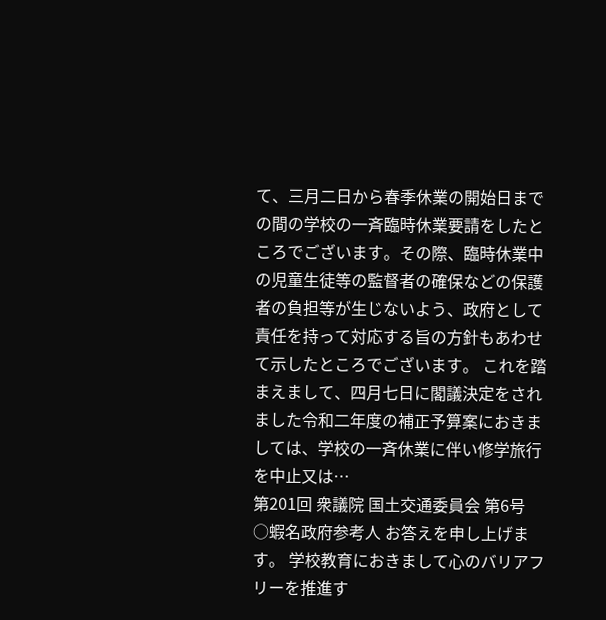て、三月二日から春季休業の開始日までの間の学校の一斉臨時休業要請をしたところでございます。その際、臨時休業中の児童生徒等の監督者の確保などの保護者の負担等が生じないよう、政府として責任を持って対応する旨の方針もあわせて示したところでございます。 これを踏まえまして、四月七日に閣議決定をされました令和二年度の補正予算案におきましては、学校の一斉休業に伴い修学旅行を中止又は…
第201回 衆議院 国土交通委員会 第6号
○蝦名政府参考人 お答えを申し上げます。 学校教育におきまして心のバリアフリーを推進す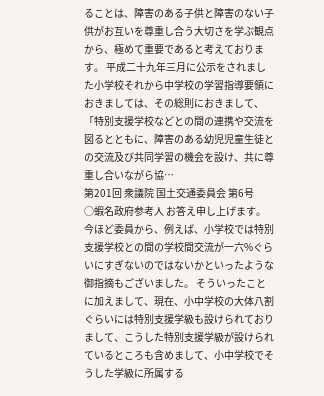ることは、障害のある子供と障害のない子供がお互いを尊重し合う大切さを学ぶ観点から、極めて重要であると考えております。 平成二十九年三月に公示をされました小学校それから中学校の学習指導要領におきましては、その総則におきまして、「特別支援学校などとの間の連携や交流を図るとともに、障害のある幼児児童生徒との交流及び共同学習の機会を設け、共に尊重し合いながら協…
第201回 衆議院 国土交通委員会 第6号
○蝦名政府参考人 お答え申し上げます。 今ほど委員から、例えば、小学校では特別支援学校との間の学校間交流が一六%ぐらいにすぎないのではないかといったような御指摘もございました。 そういったことに加えまして、現在、小中学校の大体八割ぐらいには特別支援学級も設けられておりまして、こうした特別支援学級が設けられているところも含めまして、小中学校でそうした学級に所属する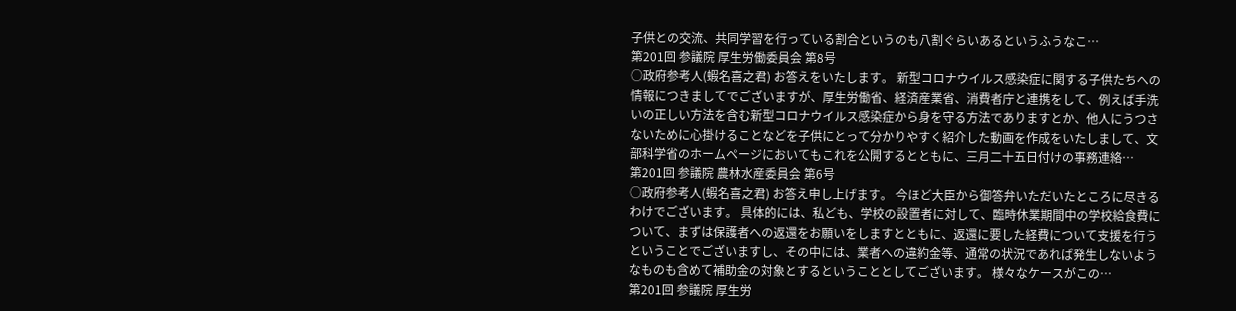子供との交流、共同学習を行っている割合というのも八割ぐらいあるというふうなこ…
第201回 参議院 厚生労働委員会 第8号
○政府参考人(蝦名喜之君) お答えをいたします。 新型コロナウイルス感染症に関する子供たちへの情報につきましてでございますが、厚生労働省、経済産業省、消費者庁と連携をして、例えば手洗いの正しい方法を含む新型コロナウイルス感染症から身を守る方法でありますとか、他人にうつさないために心掛けることなどを子供にとって分かりやすく紹介した動画を作成をいたしまして、文部科学省のホームページにおいてもこれを公開するとともに、三月二十五日付けの事務連絡…
第201回 参議院 農林水産委員会 第6号
○政府参考人(蝦名喜之君) お答え申し上げます。 今ほど大臣から御答弁いただいたところに尽きるわけでございます。 具体的には、私ども、学校の設置者に対して、臨時休業期間中の学校給食費について、まずは保護者への返還をお願いをしますとともに、返還に要した経費について支援を行うということでございますし、その中には、業者への違約金等、通常の状況であれば発生しないようなものも含めて補助金の対象とするということとしてございます。 様々なケースがこの…
第201回 参議院 厚生労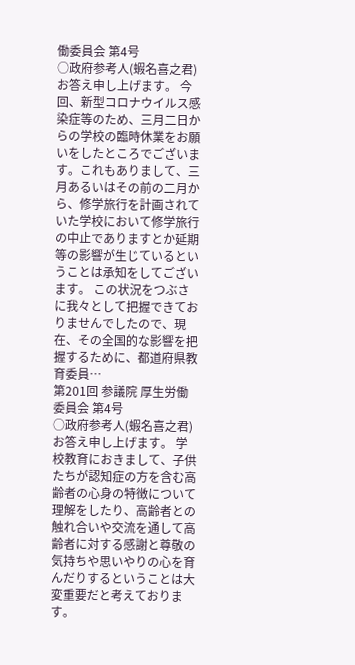働委員会 第4号
○政府参考人(蝦名喜之君) お答え申し上げます。 今回、新型コロナウイルス感染症等のため、三月二日からの学校の臨時休業をお願いをしたところでございます。これもありまして、三月あるいはその前の二月から、修学旅行を計画されていた学校において修学旅行の中止でありますとか延期等の影響が生じているということは承知をしてございます。 この状況をつぶさに我々として把握できておりませんでしたので、現在、その全国的な影響を把握するために、都道府県教育委員…
第201回 参議院 厚生労働委員会 第4号
○政府参考人(蝦名喜之君) お答え申し上げます。 学校教育におきまして、子供たちが認知症の方を含む高齢者の心身の特徴について理解をしたり、高齢者との触れ合いや交流を通して高齢者に対する感謝と尊敬の気持ちや思いやりの心を育んだりするということは大変重要だと考えております。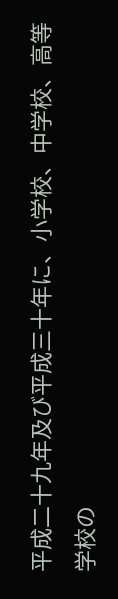平成二十九年及び平成三十年に、小学校、中学校、高等学校の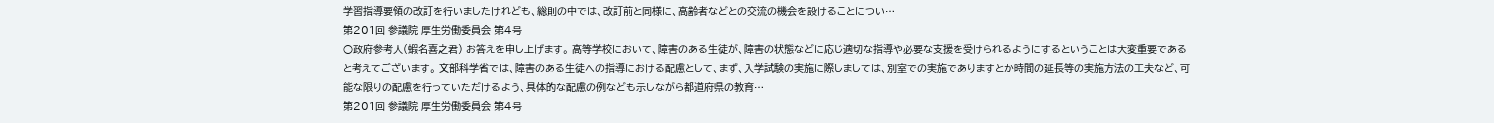学習指導要領の改訂を行いましたけれども、総則の中では、改訂前と同様に、高齢者などとの交流の機会を設けることについ…
第201回 参議院 厚生労働委員会 第4号
○政府参考人(蝦名喜之君) お答えを申し上げます。 高等学校において、障害のある生徒が、障害の状態などに応じ適切な指導や必要な支援を受けられるようにするということは大変重要であると考えてございます。 文部科学省では、障害のある生徒への指導における配慮として、まず、入学試験の実施に際しましては、別室での実施でありますとか時間の延長等の実施方法の工夫など、可能な限りの配慮を行っていただけるよう、具体的な配慮の例なども示しながら都道府県の教育…
第201回 参議院 厚生労働委員会 第4号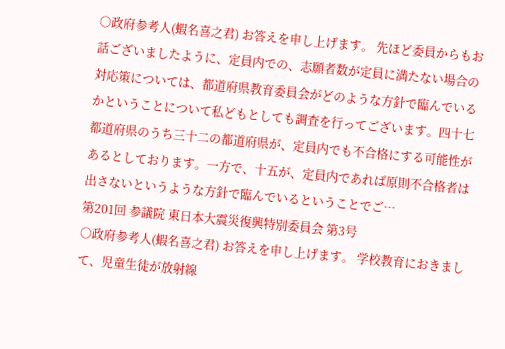○政府参考人(蝦名喜之君) お答えを申し上げます。 先ほど委員からもお話ございましたように、定員内での、志願者数が定員に満たない場合の対応策については、都道府県教育委員会がどのような方針で臨んでいるかということについて私どもとしても調査を行ってございます。四十七都道府県のうち三十二の都道府県が、定員内でも不合格にする可能性があるとしております。一方で、十五が、定員内であれば原則不合格者は出さないというような方針で臨んでいるということでご…
第201回 参議院 東日本大震災復興特別委員会 第3号
○政府参考人(蝦名喜之君) お答えを申し上げます。 学校教育におきまして、児童生徒が放射線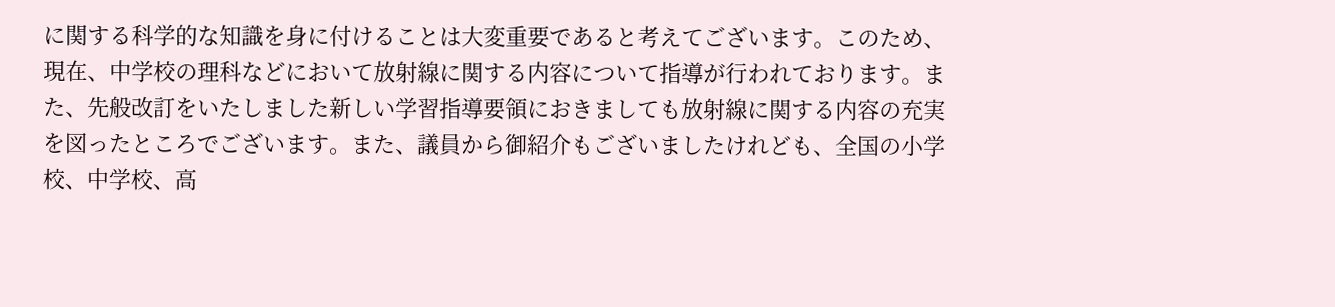に関する科学的な知識を身に付けることは大変重要であると考えてございます。このため、現在、中学校の理科などにおいて放射線に関する内容について指導が行われております。また、先般改訂をいたしました新しい学習指導要領におきましても放射線に関する内容の充実を図ったところでございます。また、議員から御紹介もございましたけれども、全国の小学校、中学校、高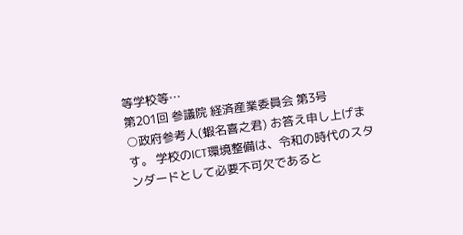等学校等…
第201回 参議院 経済産業委員会 第3号
○政府参考人(蝦名喜之君) お答え申し上げます。 学校のICT環境整備は、令和の時代のスタンダードとして必要不可欠であると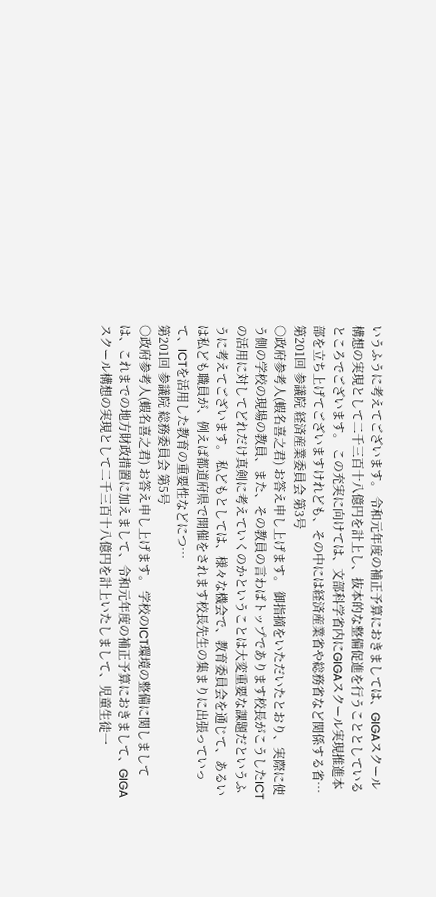いうふうに考えてございます。 令和元年度の補正予算におきましては、GIGAスクール構想の実現として二千三百十八億円を計上し、抜本的な整備促進を行うこととしているところでございます。 この充実に向けては、文部科学省内にGIGAスクール実現推進本部を立ち上げてございますけれども、その中には経済産業省や総務省など関係する省…
第201回 参議院 経済産業委員会 第3号
○政府参考人(蝦名喜之君) お答え申し上げます。 御指摘をいただいたとおり、実際に使う側の学校の現場の教員、また、その教員の言わばトップであります校長がこうしたICTの活用に対してどれだけ真剣に考えていくのかということは大変重要な課題だというふうに考えてございます。 私どもとしては、様々な機会で、教育委員会を通じて、あるいは私ども職員が、例えば都道府県で開催をされます校長先生の集まりに出張っていって、ICTを活用した教育の重要性などにつ…
第201回 参議院 総務委員会 第5号
○政府参考人(蝦名喜之君) お答え申し上げます。 学校のICT環境の整備に関しましては、これまでの地方財政措置に加えまして、令和元年度の補正予算におきまして、GIGAスクール構想の実現として二千三百十八億円を計上いたしまして、児童生徒一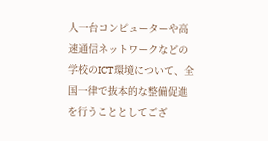人一台コンピューターや高速通信ネットワークなどの学校のICT環境について、全国一律で抜本的な整備促進を行うこととしてござ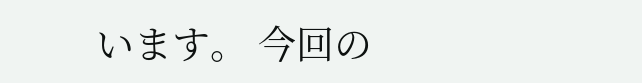います。 今回の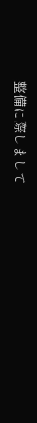整備に際しまして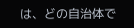は、どの自治体で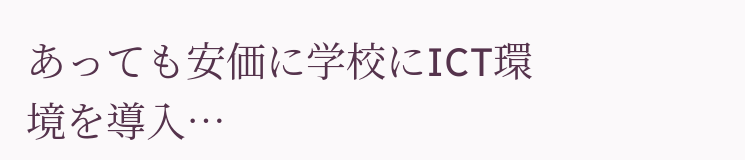あっても安価に学校にICT環境を導入…